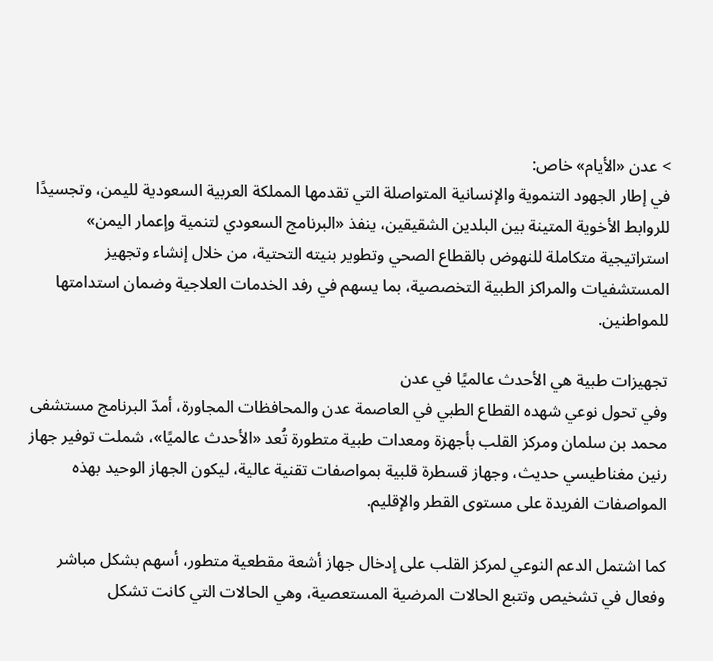> عدن «الأيام» خاص:
في إطار الجهود التنموية والإنسانية المتواصلة التي تقدمها المملكة العربية السعودية لليمن، وتجسيدًا للروابط الأخوية المتينة بين البلدين الشقيقين، ينفذ «البرنامج السعودي لتنمية وإعمار اليمن» استراتيجية متكاملة للنهوض بالقطاع الصحي وتطوير بنيته التحتية، من خلال إنشاء وتجهيز المستشفيات والمراكز الطبية التخصصية، بما يسهم في رفد الخدمات العلاجية وضمان استدامتها للمواطنين.

تجهيزات طبية هي الأحدث عالميًا في عدن
وفي تحول نوعي شهده القطاع الطبي في العاصمة عدن والمحافظات المجاورة، أمدّ البرنامج مستشفى محمد بن سلمان ومركز القلب بأجهزة ومعدات طبية متطورة تُعد «الأحدث عالميًا»، شملت توفير جهاز رنين مغناطيسي حديث، وجهاز قسطرة قلبية بمواصفات تقنية عالية، ليكون الجهاز الوحيد بهذه المواصفات الفريدة على مستوى القطر والإقليم.

كما اشتمل الدعم النوعي لمركز القلب على إدخال جهاز أشعة مقطعية متطور، أسهم بشكل مباشر وفعال في تشخيص وتتبع الحالات المرضية المستعصية، وهي الحالات التي كانت تشكل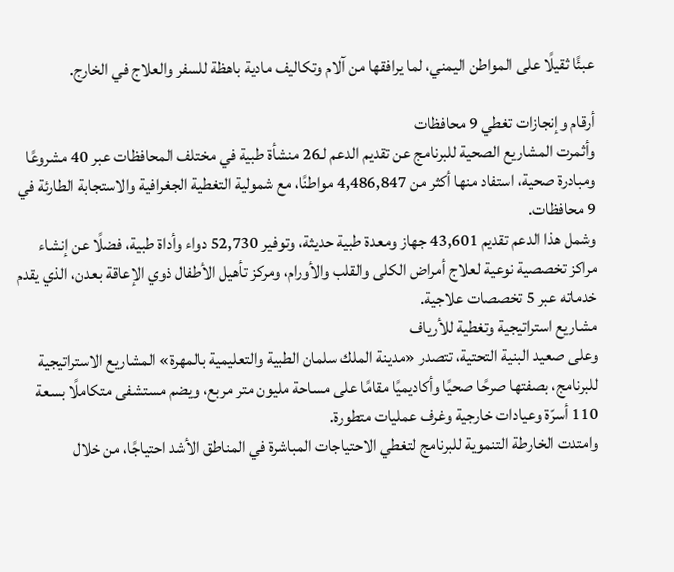عبئًا ثقيلًا على المواطن اليمني، لما يرافقها من آلام وتكاليف مادية باهظة للسفر والعلاج في الخارج.

أرقام وإنجازات تغطي 9 محافظات
وأثمرت المشاريع الصحية للبرنامج عن تقديم الدعم لـ26 منشأة طبية في مختلف المحافظات عبر 40 مشروعًا ومبادرة صحية، استفاد منها أكثر من 4,486,847 مواطنًا، مع شمولية التغطية الجغرافية والاستجابة الطارئة في 9 محافظات.
وشمل هذا الدعم تقديم 43,601 جهاز ومعدة طبية حديثة، وتوفير 52,730 دواء وأداة طبية، فضلًا عن إنشاء مراكز تخصصية نوعية لعلاج أمراض الكلى والقلب والأورام، ومركز تأهيل الأطفال ذوي الإعاقة بعدن، الذي يقدم خدماته عبر 5 تخصصات علاجية.
مشاريع استراتيجية وتغطية للأرياف
وعلى صعيد البنية التحتية، تتصدر «مدينة الملك سلمان الطبية والتعليمية بالمهرة» المشاريع الاستراتيجية للبرنامج، بصفتها صرحًا صحيًا وأكاديميًا مقامًا على مساحة مليون متر مربع، ويضم مستشفى متكاملًا بسعة 110 أسرّة وعيادات خارجية وغرف عمليات متطورة.
وامتدت الخارطة التنموية للبرنامج لتغطي الاحتياجات المباشرة في المناطق الأشد احتياجًا، من خلال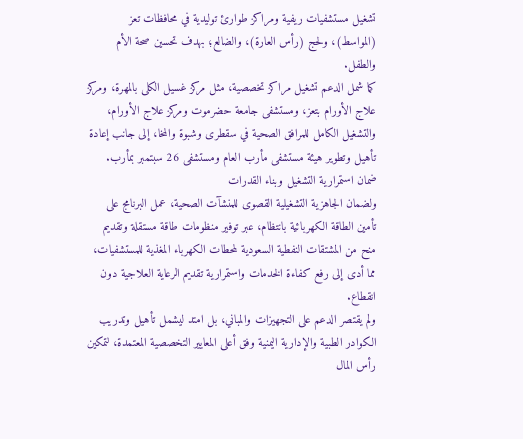تشغيل مستشفيات ريفية ومراكز طوارئ توليدية في محافظات تعز (المواسط)، ولحج (رأس العارة)، والضالع؛ بهدف تحسين صحة الأم والطفل.
كما شمل الدعم تشغيل مراكز تخصصية، مثل مركز غسيل الكلى بالمهرة، ومركز علاج الأورام بتعز، ومستشفى جامعة حضرموت ومركز علاج الأورام، والتشغيل الكامل للمرافق الصحية في سقطرى وشبوة والمخا، إلى جانب إعادة تأهيل وتطوير هيئة مستشفى مأرب العام ومستشفى 26 سبتمبر بمأرب.
ضمان استمرارية التشغيل وبناء القدرات
ولضمان الجاهزية التشغيلية القصوى للمنشآت الصحية، عمل البرنامج على تأمين الطاقة الكهربائية بانتظام، عبر توفير منظومات طاقة مستقلة وتقديم منح من المشتقات النفطية السعودية لمحطات الكهرباء المغذية للمستشفيات، مما أدى إلى رفع كفاءة الخدمات واستمرارية تقديم الرعاية العلاجية دون انقطاع.
ولم يقتصر الدعم على التجهيزات والمباني، بل امتد ليشمل تأهيل وتدريب الكوادر الطبية والإدارية اليمنية وفق أعلى المعايير التخصصية المعتمدة، لتمكين رأس المال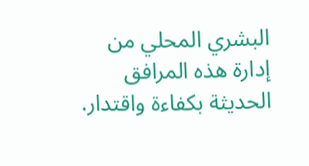البشري المحلي من إدارة هذه المرافق الحديثة بكفاءة واقتدار.